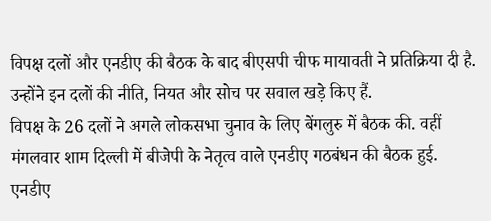विपक्ष दलों और एनडीए की बैठक के बाद बीएसपी चीफ मायावती ने प्रतिक्रिया दी है. उन्होंने इन दलों की नीति, नियत और सोच पर सवाल खड़े किए हैं.
विपक्ष के 26 दलों ने अगले लोकसभा चुनाव के लिए बेंगलुरु में बैठक की. वहीं मंगलवार शाम दिल्ली में बीजेपी के नेतृत्व वाले एनडीए गठबंधन की बैठक हुई. एनडीए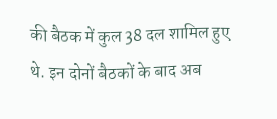की बैठक में कुल 38 दल शामिल हुए थे. इन दोनों बैठकों के बाद अब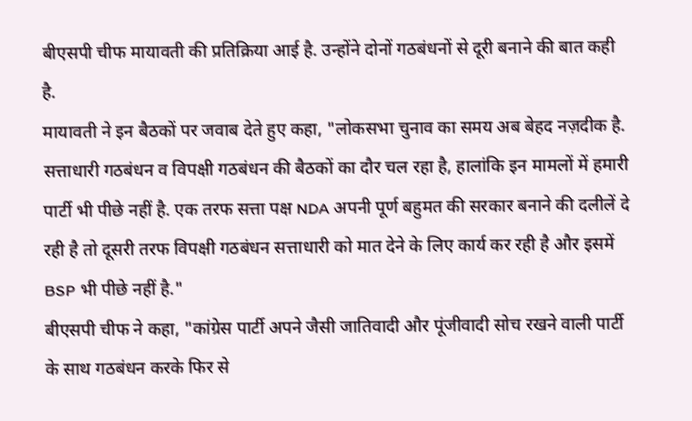बीएसपी चीफ मायावती की प्रतिक्रिया आई है. उन्होंने दोनों गठबंधनों से दूरी बनाने की बात कही है.
मायावती ने इन बैठकों पर जवाब देते हुए कहा, "लोकसभा चुनाव का समय अब बेहद नज़दीक है. सत्ताधारी गठबंधन व विपक्षी गठबंधन की बैठकों का दौर चल रहा है, हालांकि इन मामलों में हमारी पार्टी भी पीछे नहीं है. एक तरफ सत्ता पक्ष NDA अपनी पूर्ण बहुमत की सरकार बनाने की दलीलें दे रही है तो दूसरी तरफ विपक्षी गठबंधन सत्ताधारी को मात देने के लिए कार्य कर रही है और इसमें BSP भी पीछे नहीं है."
बीएसपी चीफ ने कहा, "कांग्रेस पार्टी अपने जैसी जातिवादी और पूंजीवादी सोच रखने वाली पार्टी के साथ गठबंधन करके फिर से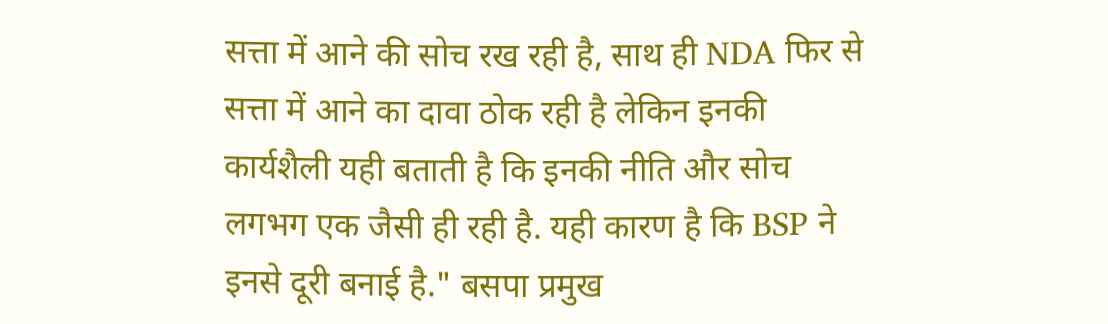सत्ता में आने की सोच रख रही है, साथ ही NDA फिर से सत्ता में आने का दावा ठोक रही है लेकिन इनकी कार्यशैली यही बताती है कि इनकी नीति और सोच लगभग एक जैसी ही रही है. यही कारण है कि BSP ने इनसे दूरी बनाई है." बसपा प्रमुख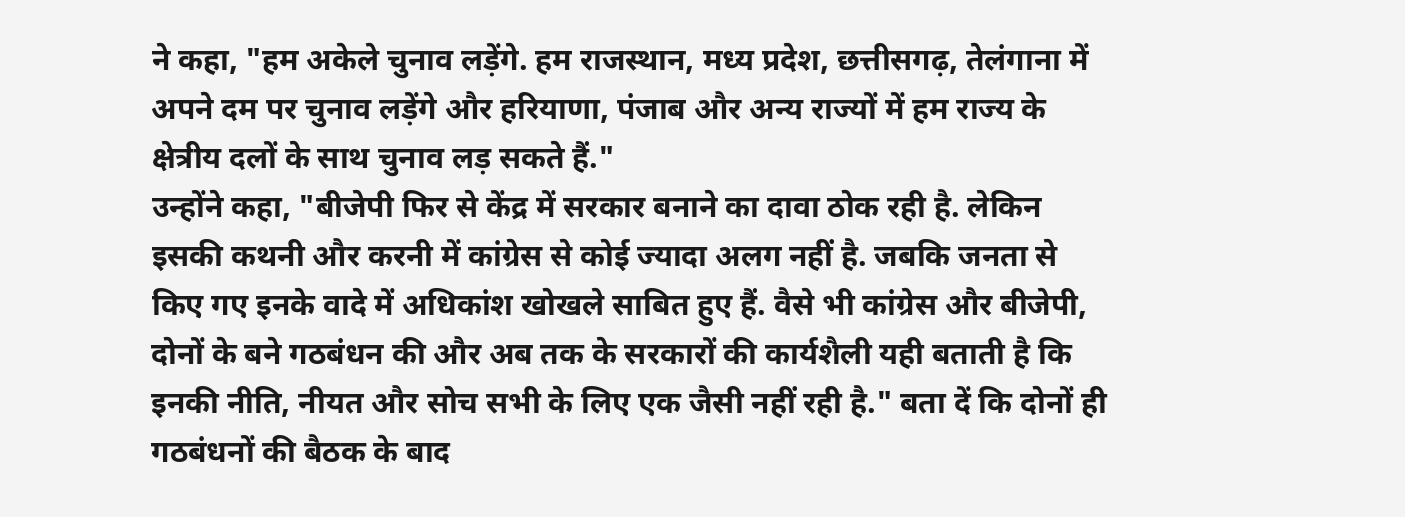ने कहा, "हम अकेले चुनाव लड़ेंगे. हम राजस्थान, मध्य प्रदेश, छत्तीसगढ़, तेलंगाना में अपने दम पर चुनाव लड़ेंगे और हरियाणा, पंजाब और अन्य राज्यों में हम राज्य के क्षेत्रीय दलों के साथ चुनाव लड़ सकते हैं."
उन्होंने कहा, "बीजेपी फिर से केंद्र में सरकार बनाने का दावा ठोक रही है. लेकिन इसकी कथनी और करनी में कांग्रेस से कोई ज्यादा अलग नहीं है. जबकि जनता से किए गए इनके वादे में अधिकांश खोखले साबित हुए हैं. वैसे भी कांग्रेस और बीजेपी, दोनों के बने गठबंधन की और अब तक के सरकारों की कार्यशैली यही बताती है कि इनकी नीति, नीयत और सोच सभी के लिए एक जैसी नहीं रही है." बता दें कि दोनों ही गठबंधनों की बैठक के बाद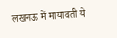लखनऊ में मायावती ये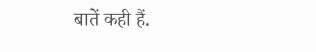बातें कही हैं.